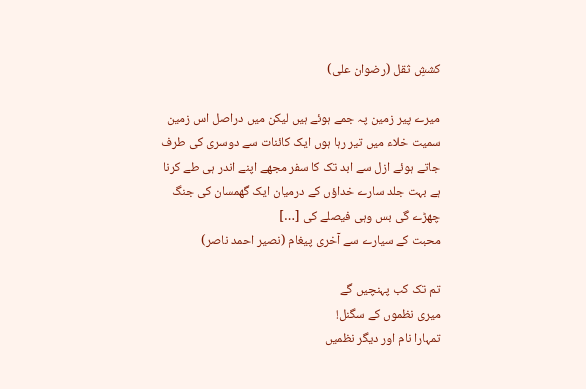کششِ ثقل (رضوان علی)

میرے پیر زمین پہ جمے ہوئے ہیں لیکن میں دراصل اس زمین سمیت خلاء میں تیر رہا ہوں ایک کائنات سے دوسری کی طرف جاتے ہوئے ازل سے ابد تک کا سفر مجھے اپنے اندر ہی طے کرنا ہے بہت جلد سارے خداؤں کے درمیان ایک گھمسان کی جنگ چھڑے گی بس وہی فیصلے کی […]
محبت کے سیارے سے آخری پیغام (نصیر احمد ناصر)

تم تک کب پہنچیں گے
میری نظموں کے سگنل!
تمہارا نام اور دیگر نظمیں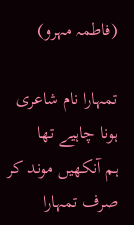(فاطمہ مہرو)

تمہارا نام شاعری ہونا چاہیے تھا
ہم آنکھیں موند کر
صرف تمہارا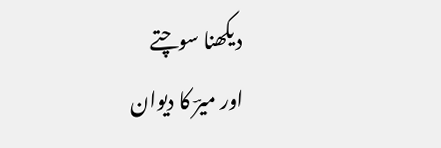دیکھنا سوچتے
اور میرؔ کا دیوان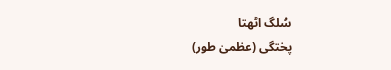سُلگ اٹھتا
پختگی (عظمیٰ طور)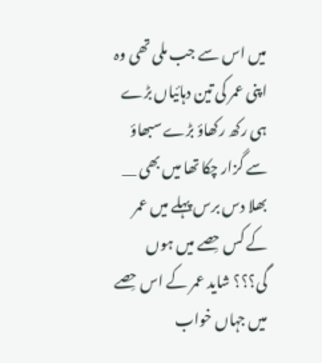میں اس سے جب ملی تھی وہ اپنی عمر کی تین دہائیاں بڑے ہی رکھ رکھاؤ بڑے سبھاؤ سے گزار چکا تھا میں بھی __ بھلا دس برس پہلے میں عمر کے کس حِصے میں ہوں گی؟؟؟ شاید عمر کے اس حِصے میں جہاں خواب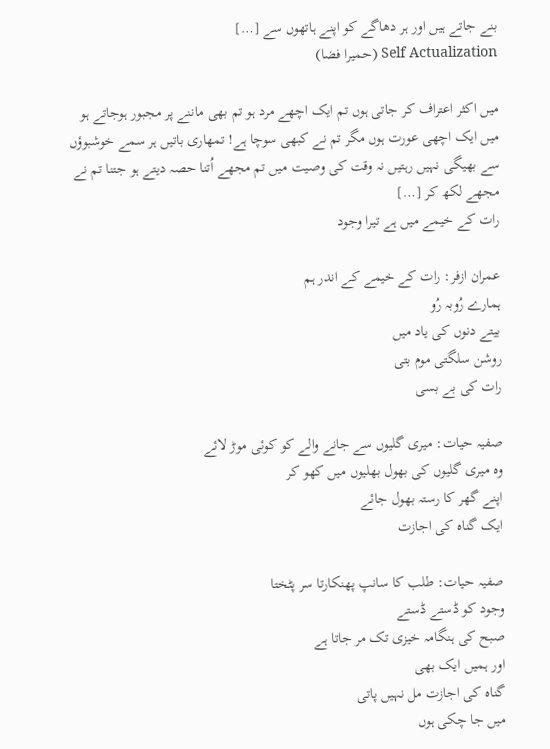بنے جاتے ہیں اور ہر دھاگے کو اپنے ہاتھوں سے […]
Self Actualization (حمیرا فضا)

میں اکثر اعتراف کر جاتی ہوں تم ایک اچھے مرد ہو تم بھی ماننے پر مجبور ہوجاتے ہو میں ایک اچھی عورت ہوں مگر تم نے کبھی سوچا ہے! تمھاری باتیں ہر سمے خوشبوؤں سے بھیگی نہیں رہتیں نہ وقت کی وصیت میں تم مجھے اُتنا حصہ دیتے ہو جتنا تم نے مجھے لکھ کر […]
رات کے خیمے میں ہے تیرا وجود

عمران ازفر: رات کے خیمے کے اندر ہم
ہمارے رُوبہ رُو
بیتے دنوں کی یاد میں
روشن سلگتی موم بتی
رات کی بے بسی

صفیہ حیات: میری گلیوں سے جانے والے کو کوئی موڑ لائے
وہ میری گلیوں کی بھول بھلیوں میں کھو کر
اپنے گھر کا رستہ بھول جائے
ایک گناہ کی اجازت

صفیہ حیات: طلب کا سانپ پھنکارتا سر پٹختا
وجود کو ڈستے ڈستے
صبح کی ہنگامہ خیزی تک مر جاتا ہے
اور ہمیں ایک بھی
گناہ کی اجازت مل نہیں پاتی
میں جا چکی ہوں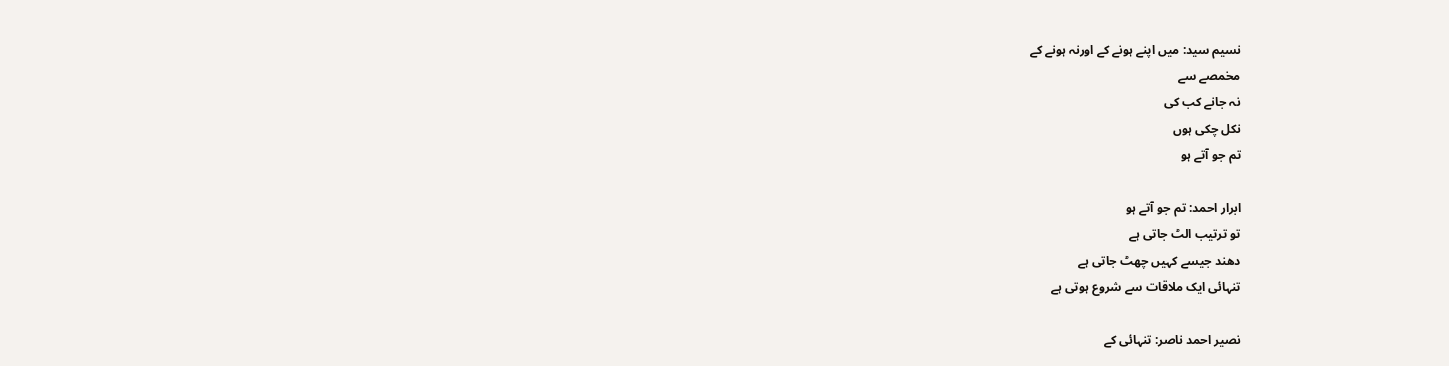نسیم سید: میں اپنے ہونے کے اورنہ ہونے کے
مخمصے سے
نہ جانے کب کی
نکل چکی ہوں
تم جو آتے ہو

ابرار احمد: تم جو آتے ہو
تو ترتیب الٹ جاتی ہے
دھند جیسے کہیں چھٹ جاتی ہے
تنہائی ایک ملاقات سے شروع ہوتی ہے

نصیر احمد ناصر: تنہائی کے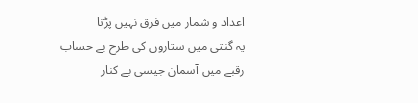اعداد و شمار میں فرق نہیں پڑتا
یہ گنتی میں ستاروں کی طرح بے حساب
رقبے میں آسمان جیسی بے کنار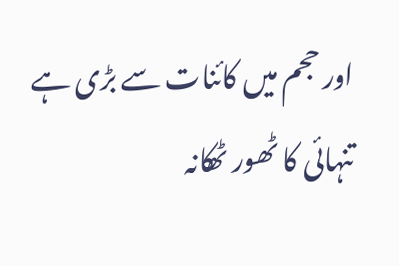اور حجم میں کائنات سے بڑی ہے
تنہائی کا ٹھور ٹھکانہ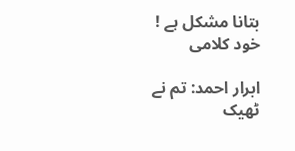بتانا مشکل ہے !
خود کلامی

ابرار احمد: تم نے ٹھیک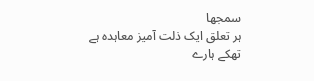سمجھا
ہر تعلق ایک ذلت آمیز معاہدہ ہے
تھکے ہارے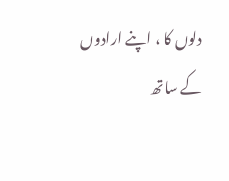دلوں کا ، اپنے ارادوں کے ساتھ